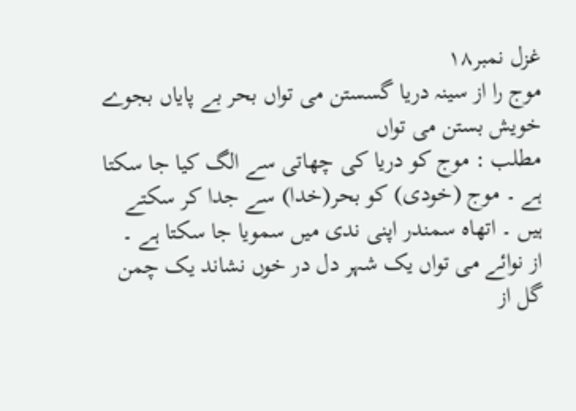غزل نمبر۱۸
موج را از سینہ دریا گسستن می تواں بحر بے پایاں بجوے خویش بستن می تواں
مطلب : موج کو دریا کی چھاتی سے الگ کیا جا سکتا ہے ۔ موج (خودی) کو بحر(خدا) سے جدا کر سکتے ہیں ۔ اتھاہ سمندر اپنی ندی میں سمویا جا سکتا ہے ۔
از نوائے می تواں یک شہر دل در خوں نشاند یک چمن گل از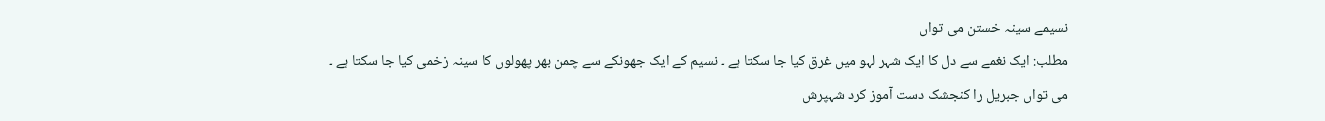نسیمے سینہ خستن می تواں
مطلب: ایک نغمے سے دل کا ایک شہر لہو میں غرق کیا جا سکتا ہے ۔ نسیم کے ایک جھونکے سے چمن بھر پھولوں کا سینہ زخمی کیا جا سکتا ہے ۔
می تواں جبریل را کنجشک دست آموز کرد شہپرش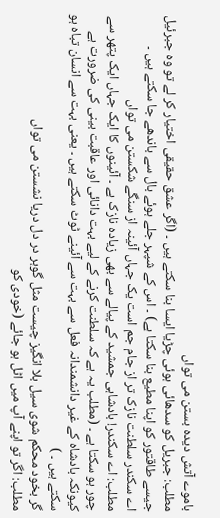باموے آتش دیدہ بستن می تواں
مطلب: جبریل کو سدھائی ہوئی چڑیا ایسا بنا سکتے ہیں ۔ (اگر عشق حقیقی اختیار کر لے تو وہ جبرئیل جیسے طاقتور کو اپنا مطیع بنا سکتا ہے) ۔ اس کے شپہر جلے ہوئے بال سے باندھے جا سکتے ہیں ۔
اے سکندر سلطنت نازک تر از جام جم است یک جہاں آئینہ از سنگے شکستن می تواں
مطلب: اے سکندر! بادشاہی جمشید کے پیالے سے بھی زیادہ نازک ہے ۔ آئینوں کا ایک جہاں ایک پتھر سے چور ہو سکتا ہے ۔ (مطلب یہ ہے کہ سلطنت کرنے کے لیے بہت دانائی اور عاقبت بینی کی ضرورت ہے کیونکہ بادشاہ کے غیر دانشمندانہ فعل سے بہت سے آئینے ٹوٹ سکتے ہیں ۔ یعنی بہت سے انسان تباہ ہو سکتے ہیں ۔ )
گر بخود محکم شوی سیل بلا انگیز چیست مثل گوہر در دل دریا نشستن می تواں
مطلب: اگر تو اپنے آپ میں اٹل ہو جائے (خودی کو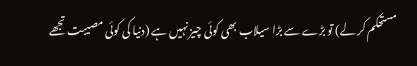مستحکم کر لے) تو بڑے سے بڑا سیلاب بھی کوئی چیز نہیں ہے (دنیا کی کوئی مصیبت تجھے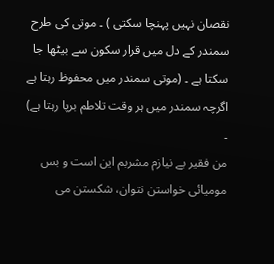نقصان نہیں پہنچا سکتی ) ۔ موتی کی طرح سمندر کے دل میں قرار سکون سے بیٹھا جا سکتا ہے ۔ (موتی سمندر میں محفوظ رہتا ہے اگرچہ سمندر میں ہر وقت تلاطم برپا رہتا ہے) ۔
من فقیر بے نیازم مشربم این است و بس مومیائی خواستن نتوان، شکستن می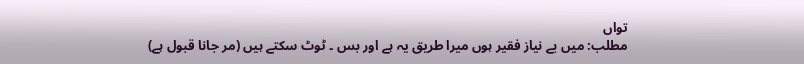تواں
مطلب: میں بے نیاز فقیر ہوں میرا طریق یہ ہے اور بس ۔ ٹوٹ سکتے ہیں (مر جانا قبول ہے)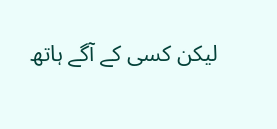لیکن کسی کے آگے ہاتھ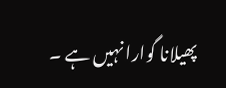پھیلانا گوارا نہیں ہے ۔